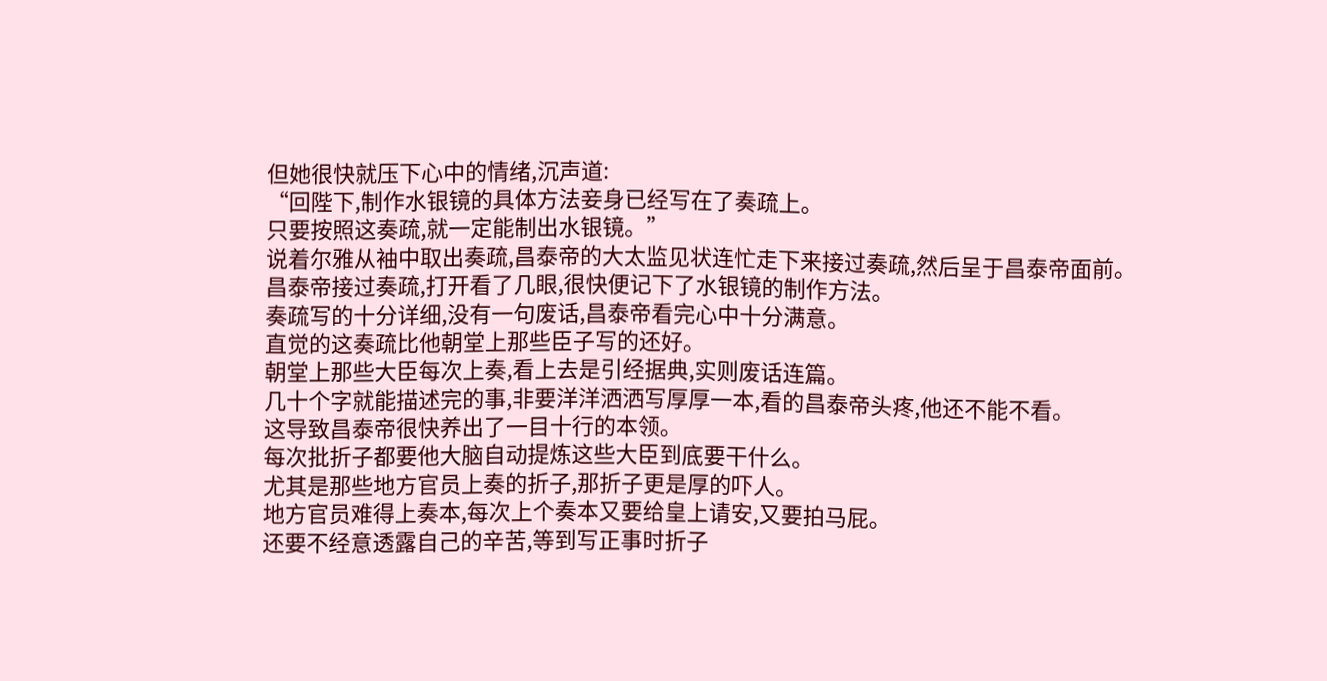但她很快就压下心中的情绪,沉声道:
“回陛下,制作水银镜的具体方法妾身已经写在了奏疏上。
只要按照这奏疏,就一定能制出水银镜。”
说着尔雅从袖中取出奏疏,昌泰帝的大太监见状连忙走下来接过奏疏,然后呈于昌泰帝面前。
昌泰帝接过奏疏,打开看了几眼,很快便记下了水银镜的制作方法。
奏疏写的十分详细,没有一句废话,昌泰帝看完心中十分满意。
直觉的这奏疏比他朝堂上那些臣子写的还好。
朝堂上那些大臣每次上奏,看上去是引经据典,实则废话连篇。
几十个字就能描述完的事,非要洋洋洒洒写厚厚一本,看的昌泰帝头疼,他还不能不看。
这导致昌泰帝很快养出了一目十行的本领。
每次批折子都要他大脑自动提炼这些大臣到底要干什么。
尤其是那些地方官员上奏的折子,那折子更是厚的吓人。
地方官员难得上奏本,每次上个奏本又要给皇上请安,又要拍马屁。
还要不经意透露自己的辛苦,等到写正事时折子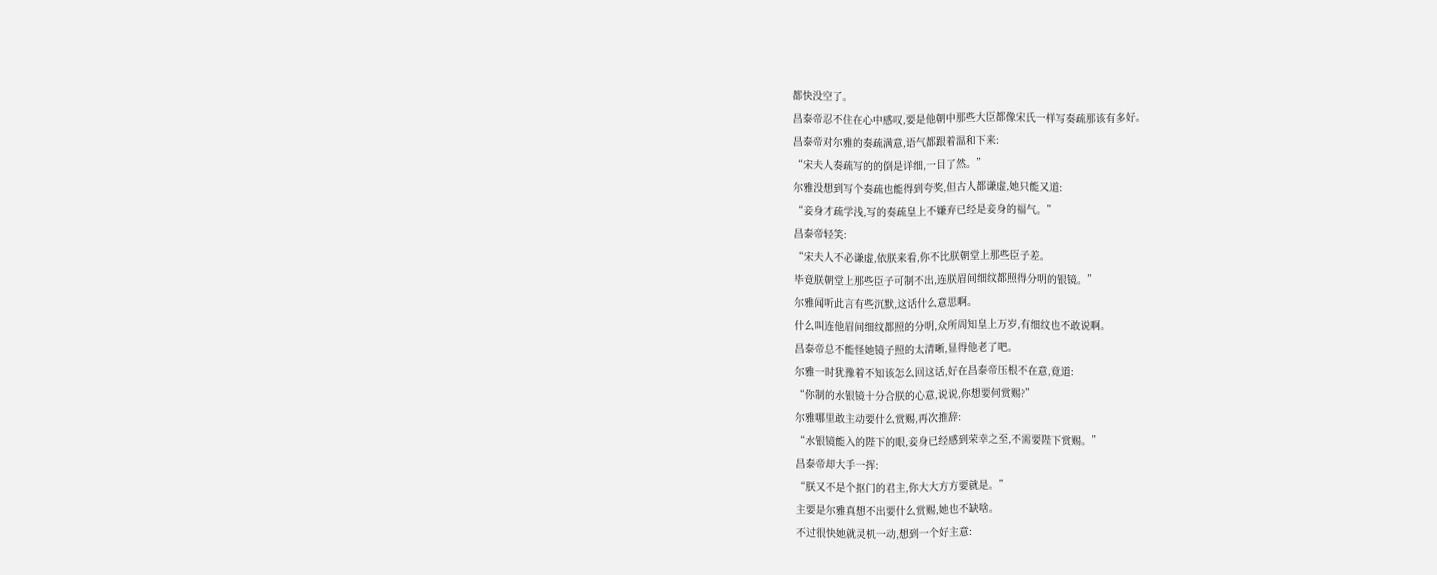都快没空了。
昌泰帝忍不住在心中感叹,要是他朝中那些大臣都像宋氏一样写奏疏那该有多好。
昌泰帝对尔雅的奏疏满意,语气都跟着温和下来:
“宋夫人奏疏写的的倒是详细,一目了然。”
尔雅没想到写个奏疏也能得到夸奖,但古人都谦虚,她只能又道:
“妾身才疏学浅,写的奏疏皇上不嫌弃已经是妾身的福气。”
昌泰帝轻笑:
“宋夫人不必谦虚,依朕来看,你不比朕朝堂上那些臣子差。
毕竟朕朝堂上那些臣子可制不出,连朕眉间细纹都照得分明的银镜。”
尔雅闻听此言有些沉默,这话什么意思啊。
什么叫连他眉间细纹都照的分明,众所周知皇上万岁,有细纹也不敢说啊。
昌泰帝总不能怪她镜子照的太清晰,显得他老了吧。
尔雅一时犹豫着不知该怎么回这话,好在昌泰帝压根不在意,竟道:
“你制的水银镜十分合朕的心意,说说,你想要何赏赐?”
尔雅哪里敢主动要什么赏赐,再次推辞:
“水银镜能入的陛下的眼,妾身已经感到荣幸之至,不需要陛下赏赐。”
昌泰帝却大手一挥:
“朕又不是个抠门的君主,你大大方方要就是。”
主要是尔雅真想不出要什么赏赐,她也不缺啥。
不过很快她就灵机一动,想到一个好主意: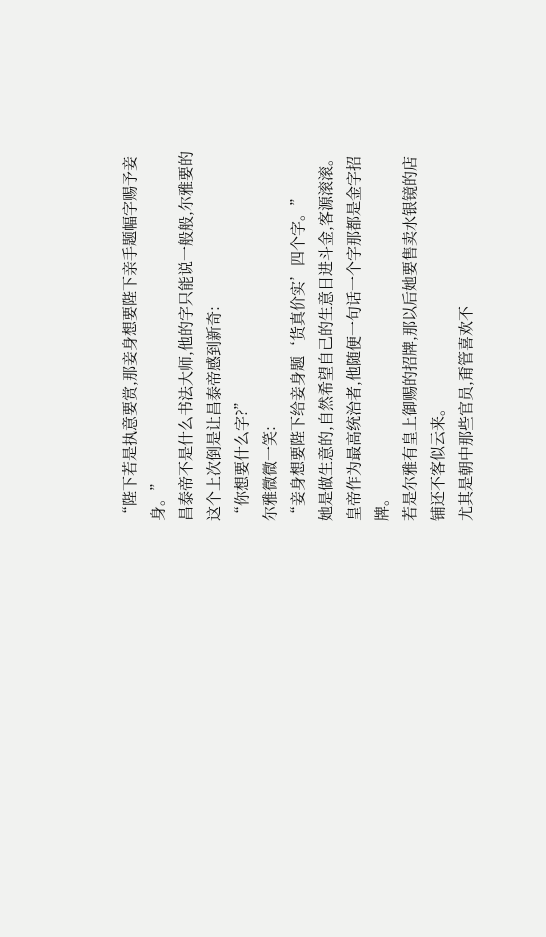“陛下若是执意要赏,那妾身想要陛下亲手题幅字赐予妾身。”
昌泰帝不是什么书法大师,他的字只能说一般般,尔雅要的这个上次倒是让昌泰帝感到新奇:
“你想要什么字?”
尔雅微微一笑:
“妾身想要陛下给妾身题‘货真价实’四个字。”
她是做生意的,自然希望自己的生意日进斗金,客源滚滚。
皇帝作为最高统治者,他随便一句话一个字那都是金字招牌。
若是尔雅有皇上御赐的招牌,那以后她要售卖水银镜的店铺还不客似云来。
尤其是朝中那些官员,甭管喜欢不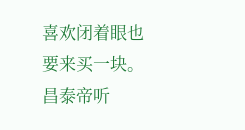喜欢闭着眼也要来买一块。
昌泰帝听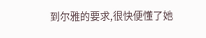到尔雅的要求,很快便懂了她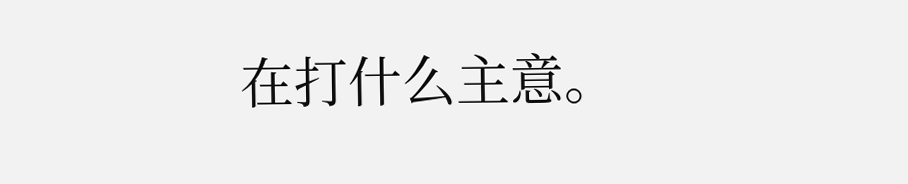在打什么主意。